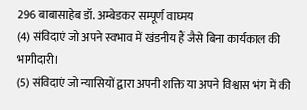296 बाबासाहेब डॉ. अम्बेडकर सम्पूर्ण वाघ्मय
(4) संविदाएं जो अपने स्वभाव में खंडनीय हैं जैसे बिना कार्यकाल की भागीदारी।
(5) संविदाएं जो न्यासियों द्वारा अपनी शक्ति या अपने विश्वास भंग में की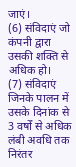जाएं।
(6) संविदाएं जो कंपनी द्वारा उसकी शक्ति से अधिक हो।
(7) संविदाएं जिनके पालन में उसके दिनांक से 3 वर्षों से अधिक लंबी अवधि तक निरंतर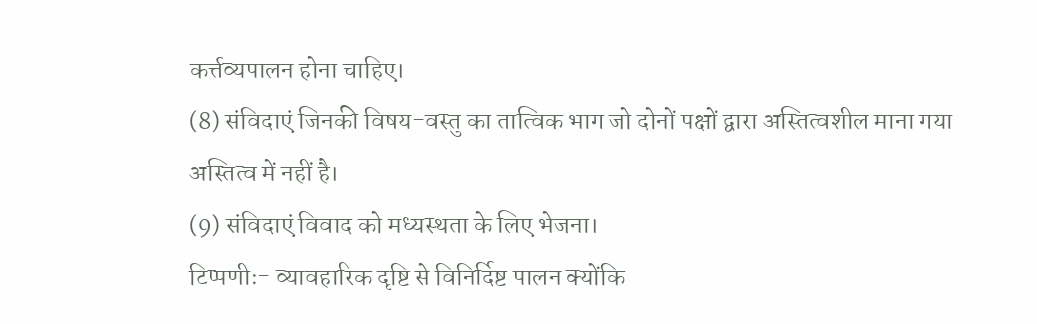कर्त्तव्यपालन होना चाहिए।
(8) संविदाएं जिनकी विषय-वस्तु का तात्विक भाग जो दोनों पक्षों द्वारा अस्तित्वशील माना गया अस्तित्व में नहीं है।
(9) संविदाएं विवाद को मध्यस्थता के लिए भेजना।
टिप्पणीः- व्यावहारिक दृष्टि से विनिर्दिष्ट पालन क्योंकि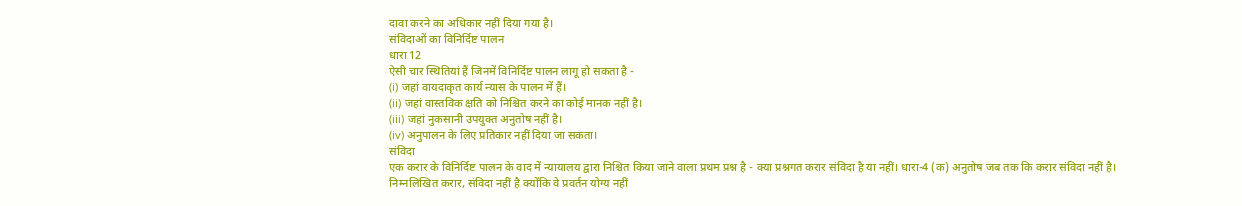दावा करने का अधिकार नहीं दिया गया है।
संविदाओं का विनिर्दिष्ट पालन
धारा 12
ऐसी चार स्थितियां हैं जिनमें विनिर्दिष्ट पालन लागू हो सकता है -
(i) जहां वायदाकृत कार्य न्यास के पालन में हैं।
(ii) जहां वास्तविक क्षति को निश्चित करने का कोई मानक नहीं है।
(iii) जहां नुकसानी उपयुक्त अनुतोष नहीं है।
(iv) अनुपालन के लिए प्रतिकार नहीं दिया जा सकता।
संविदा
एक करार के विनिर्दिष्ट पालन के वाद में न्यायालय द्वारा निश्चित किया जाने वाला प्रथम प्रश्न है - क्या प्रश्नगत करार संविदा है या नहीं। धारा-4 (क) अनुतोष जब तक कि करार संविदा नहीं है।
निम्नलिखित करार, संविदा नहीं है क्योंकि वे प्रवर्तन योग्य नहीं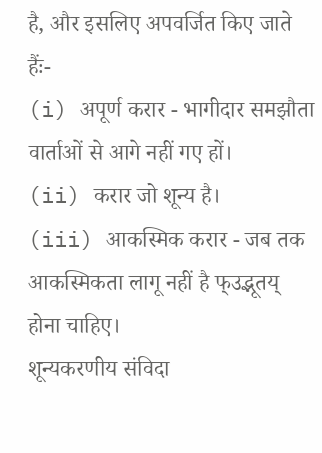है, और इसलिए अपवर्जित किए जाते हैंः-
(i) अपूर्ण करार - भागीदार समझौता वार्ताओं से आगे नहीं गए हों।
(ii) करार जो शून्य है।
(iii) आकस्मिक करार - जब तक आकस्मिकता लागू नहीं है फ्उद्भूतय् होना चाहिए।
शून्यकरणीय संविदा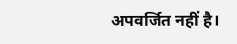अपवर्जित नहीं है।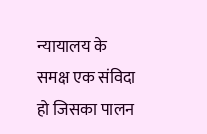न्यायालय के समक्ष एक संविदा हो जिसका पालन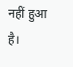नहीं हुआ है।